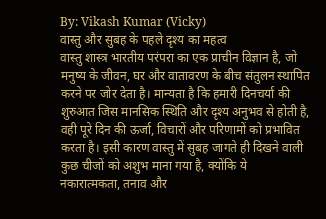By: Vikash Kumar (Vicky)
वास्तु और सुबह के पहले दृश्य का महत्व
वास्तु शास्त्र भारतीय परंपरा का एक प्राचीन विज्ञान है, जो मनुष्य के जीवन, घर और वातावरण के बीच संतुलन स्थापित करने पर जोर देता है। मान्यता है कि हमारी दिनचर्या की शुरुआत जिस मानसिक स्थिति और दृश्य अनुभव से होती है, वही पूरे दिन की ऊर्जा, विचारों और परिणामों को प्रभावित करता है। इसी कारण वास्तु में सुबह जागते ही दिखने वाली कुछ चीजों को अशुभ माना गया है, क्योंकि ये नकारात्मकता, तनाव और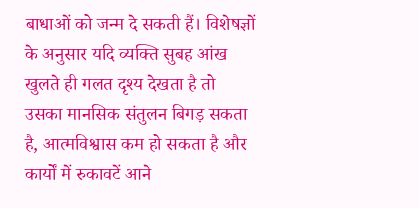बाधाओं को जन्म दे सकती हैं। विशेषज्ञों के अनुसार यदि व्यक्ति सुबह आंख खुलते ही गलत दृश्य देखता है तो उसका मानसिक संतुलन बिगड़ सकता है, आत्मविश्वास कम हो सकता है और कार्यों में रुकावटें आने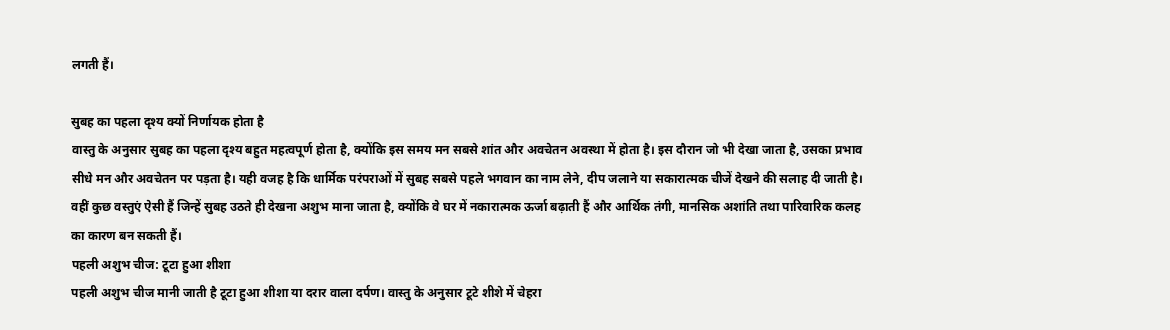लगती हैं।

सुबह का पहला दृश्य क्यों निर्णायक होता है
वास्तु के अनुसार सुबह का पहला दृश्य बहुत महत्वपूर्ण होता है, क्योंकि इस समय मन सबसे शांत और अवचेतन अवस्था में होता है। इस दौरान जो भी देखा जाता है, उसका प्रभाव सीधे मन और अवचेतन पर पड़ता है। यही वजह है कि धार्मिक परंपराओं में सुबह सबसे पहले भगवान का नाम लेने, दीप जलाने या सकारात्मक चीजें देखने की सलाह दी जाती है। वहीं कुछ वस्तुएं ऐसी हैं जिन्हें सुबह उठते ही देखना अशुभ माना जाता है, क्योंकि वे घर में नकारात्मक ऊर्जा बढ़ाती हैं और आर्थिक तंगी, मानसिक अशांति तथा पारिवारिक कलह का कारण बन सकती हैं।
पहली अशुभ चीज: टूटा हुआ शीशा
पहली अशुभ चीज मानी जाती है टूटा हुआ शीशा या दरार वाला दर्पण। वास्तु के अनुसार टूटे शीशे में चेहरा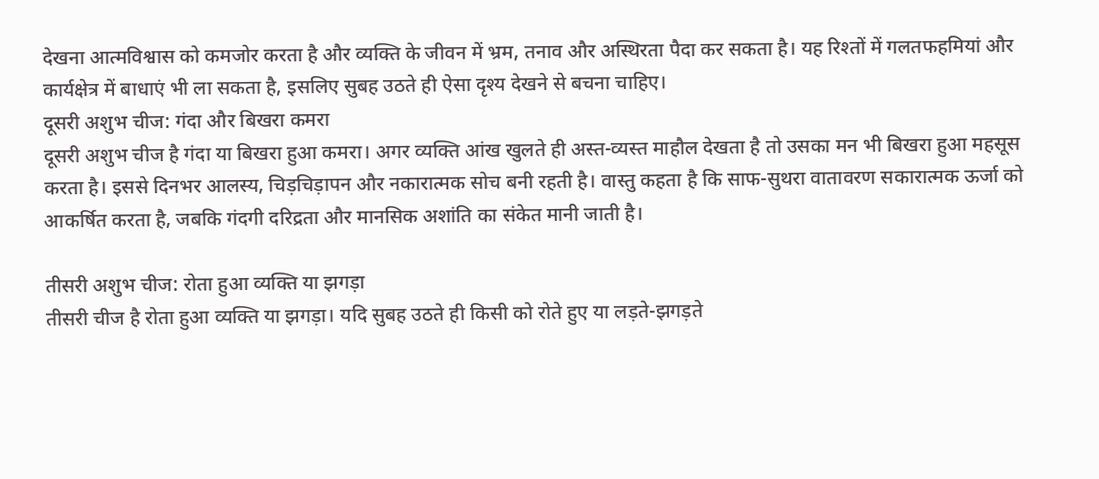देखना आत्मविश्वास को कमजोर करता है और व्यक्ति के जीवन में भ्रम, तनाव और अस्थिरता पैदा कर सकता है। यह रिश्तों में गलतफहमियां और कार्यक्षेत्र में बाधाएं भी ला सकता है, इसलिए सुबह उठते ही ऐसा दृश्य देखने से बचना चाहिए।
दूसरी अशुभ चीज: गंदा और बिखरा कमरा
दूसरी अशुभ चीज है गंदा या बिखरा हुआ कमरा। अगर व्यक्ति आंख खुलते ही अस्त-व्यस्त माहौल देखता है तो उसका मन भी बिखरा हुआ महसूस करता है। इससे दिनभर आलस्य, चिड़चिड़ापन और नकारात्मक सोच बनी रहती है। वास्तु कहता है कि साफ-सुथरा वातावरण सकारात्मक ऊर्जा को आकर्षित करता है, जबकि गंदगी दरिद्रता और मानसिक अशांति का संकेत मानी जाती है।

तीसरी अशुभ चीज: रोता हुआ व्यक्ति या झगड़ा
तीसरी चीज है रोता हुआ व्यक्ति या झगड़ा। यदि सुबह उठते ही किसी को रोते हुए या लड़ते-झगड़ते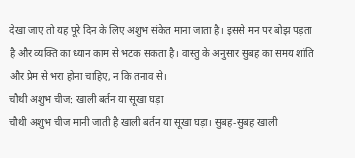देखा जाए तो यह पूरे दिन के लिए अशुभ संकेत माना जाता है। इससे मन पर बोझ पड़ता है और व्यक्ति का ध्यान काम से भटक सकता है। वास्तु के अनुसार सुबह का समय शांति और प्रेम से भरा होना चाहिए, न कि तनाव से।
चौथी अशुभ चीज: खाली बर्तन या सूखा घड़ा
चौथी अशुभ चीज मानी जाती है खाली बर्तन या सूखा घड़ा। सुबह-सुबह खाली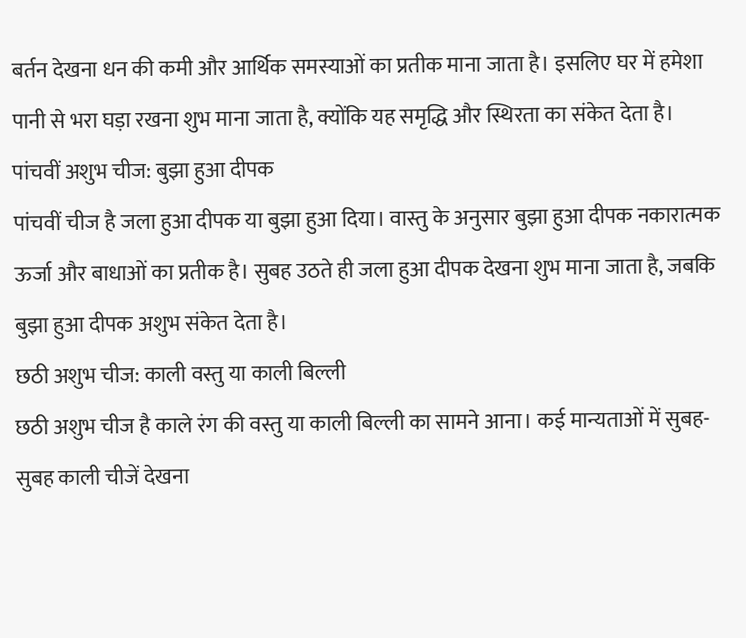बर्तन देखना धन की कमी और आर्थिक समस्याओं का प्रतीक माना जाता है। इसलिए घर में हमेशा पानी से भरा घड़ा रखना शुभ माना जाता है, क्योंकि यह समृद्धि और स्थिरता का संकेत देता है।
पांचवीं अशुभ चीज: बुझा हुआ दीपक
पांचवीं चीज है जला हुआ दीपक या बुझा हुआ दिया। वास्तु के अनुसार बुझा हुआ दीपक नकारात्मक ऊर्जा और बाधाओं का प्रतीक है। सुबह उठते ही जला हुआ दीपक देखना शुभ माना जाता है, जबकि बुझा हुआ दीपक अशुभ संकेत देता है।
छठी अशुभ चीज: काली वस्तु या काली बिल्ली
छठी अशुभ चीज है काले रंग की वस्तु या काली बिल्ली का सामने आना। कई मान्यताओं में सुबह-सुबह काली चीजें देखना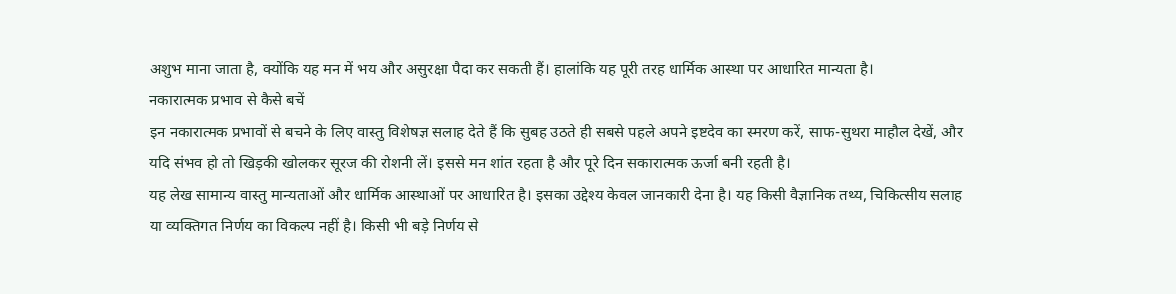अशुभ माना जाता है, क्योंकि यह मन में भय और असुरक्षा पैदा कर सकती हैं। हालांकि यह पूरी तरह धार्मिक आस्था पर आधारित मान्यता है।
नकारात्मक प्रभाव से कैसे बचें
इन नकारात्मक प्रभावों से बचने के लिए वास्तु विशेषज्ञ सलाह देते हैं कि सुबह उठते ही सबसे पहले अपने इष्टदेव का स्मरण करें, साफ-सुथरा माहौल देखें, और यदि संभव हो तो खिड़की खोलकर सूरज की रोशनी लें। इससे मन शांत रहता है और पूरे दिन सकारात्मक ऊर्जा बनी रहती है।
यह लेख सामान्य वास्तु मान्यताओं और धार्मिक आस्थाओं पर आधारित है। इसका उद्देश्य केवल जानकारी देना है। यह किसी वैज्ञानिक तथ्य, चिकित्सीय सलाह या व्यक्तिगत निर्णय का विकल्प नहीं है। किसी भी बड़े निर्णय से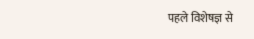पहले विशेषज्ञ से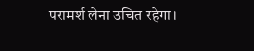परामर्श लेना उचित रहेगा।